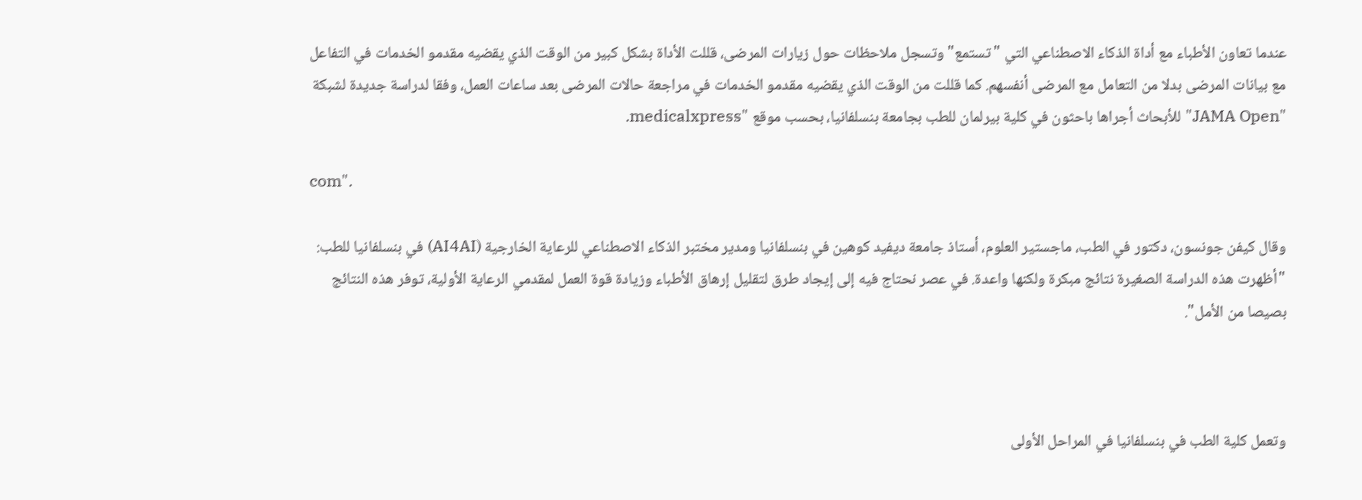عندما تعاون الأطباء مع أداة الذكاء الاصطناعي التي "تستمع" وتسجل ملاحظات حول زيارات المرضى، قللت الأداة بشكل كبير من الوقت الذي يقضيه مقدمو الخدمات في التفاعل مع بيانات المرضى بدلا من التعامل مع المرضى أنفسهم. كما قللت من الوقت الذي يقضيه مقدمو الخدمات في مراجعة حالات المرضى بعد ساعات العمل، وفقا لدراسة جديدة لشبكة "JAMA Open" للأبحاث أجراها باحثون في كلية بيرلمان للطب بجامعة بنسلفانيا، بحسب موقع "medicalxpress.

com".

وقال كيفن جونسون، دكتور في الطب، ماجستير العلوم، أستاذ جامعة ديفيد كوهين في بنسلفانيا ومدير مختبر الذكاء الاصطناعي للرعاية الخارجية (AI4AI) في بنسلفانيا للطب: "أظهرت هذه الدراسة الصغيرة نتائج مبكرة ولكنها واعدة. في عصر نحتاج فيه إلى إيجاد طرق لتقليل إرهاق الأطباء وزيادة قوة العمل لمقدمي الرعاية الأولية، توفر هذه النتائج بصيصا من الأمل".



وتعمل كلية الطب في بنسلفانيا في المراحل الأولى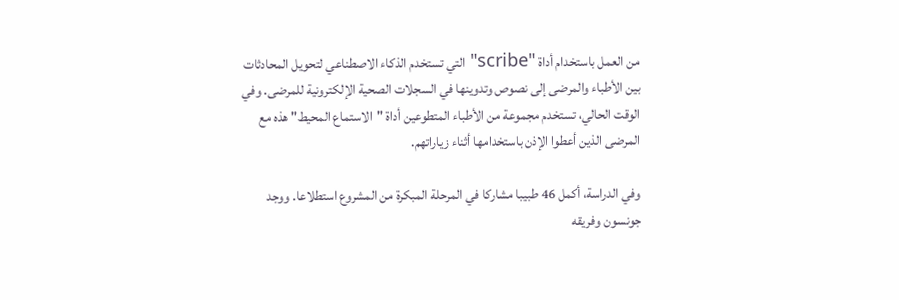من العمل باستخدام أداة "scribe" التي تستخدم الذكاء الاصطناعي لتحويل المحادثات بين الأطباء والمرضى إلى نصوص وتدوينها في السجلات الصحية الإلكترونية للمرضى. وفي الوقت الحالي، تستخدم مجموعة من الأطباء المتطوعين أداة "الاستماع المحيط" هذه مع المرضى الذين أعطوا الإذن باستخدامها أثناء زياراتهم.

وفي الدراسة، أكمل 46 طبيبا مشاركا في المرحلة المبكرة من المشروع استطلاعا. ووجد جونسون وفريقه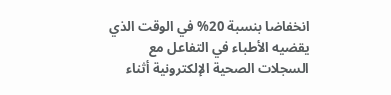انخفاضا بنسبة 20% في الوقت الذي يقضيه الأطباء في التفاعل مع السجلات الصحية الإلكترونية أثناء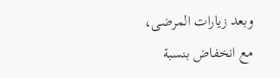وبعد زيارات المرضى، مع انخفاض بنسبة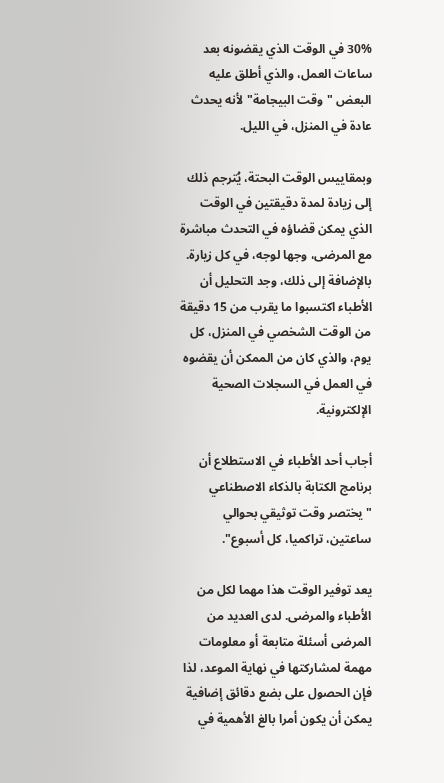30% في الوقت الذي يقضونه بعد ساعات العمل، والذي أطلق عليه البعض "وقت البيجامة" لأنه يحدث عادة في المنزل، في الليل.

وبمقاييس الوقت البحتة، يُترجم ذلك إلى زيادة لمدة دقيقتين في الوقت الذي يمكن قضاؤه في التحدث مباشرة مع المرضى، وجها لوجه، في كل زيارة. بالإضافة إلى ذلك، وجد التحليل أن الأطباء اكتسبوا ما يقرب من 15 دقيقة من الوقت الشخصي في المنزل، كل يوم، والذي كان من الممكن أن يقضوه في العمل في السجلات الصحية الإلكترونية.

أجاب أحد الأطباء في الاستطلاع أن برنامج الكتابة بالذكاء الاصطناعي "يختصر وقت توثيقي بحوالي ساعتين، تراكميا، كل أسبوع".

يعد توفير الوقت هذا مهما لكل من الأطباء والمرضى. لدى العديد من المرضى أسئلة متابعة أو معلومات مهمة لمشاركتها في نهاية الموعد، لذا فإن الحصول على بضع دقائق إضافية يمكن أن يكون أمرا بالغ الأهمية في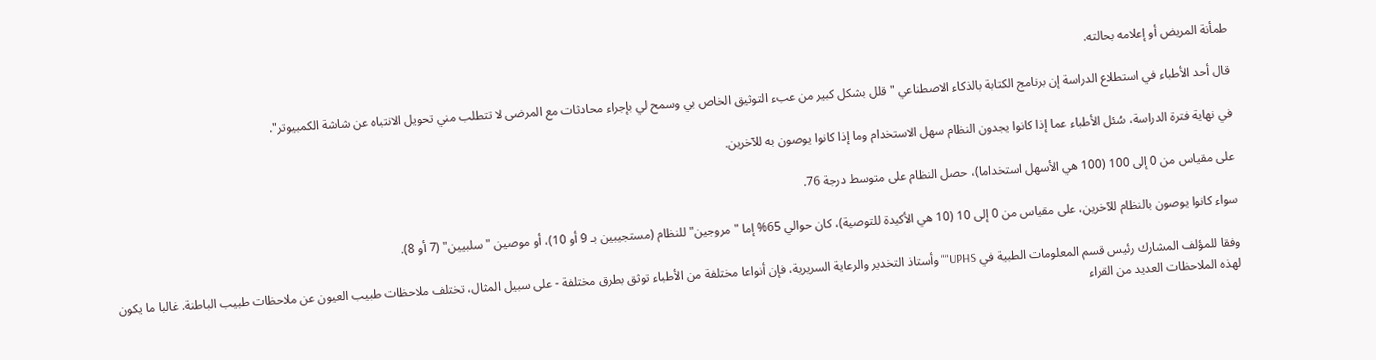طمأنة المريض أو إعلامه بحالته.

قال أحد الأطباء في استطلاع الدراسة إن برنامج الكتابة بالذكاء الاصطناعي "قلل بشكل كبير من عبء التوثيق الخاص بي وسمح لي بإجراء محادثات مع المرضى لا تتطلب مني تحويل الانتباه عن شاشة الكمبيوتر".

في نهاية فترة الدراسة، سُئل الأطباء عما إذا كانوا يجدون النظام سهل الاستخدام وما إذا كانوا يوصون به للآخرين.

على مقياس من 0 إلى 100 (100 هي الأسهل استخداما)، حصل النظام على متوسط درجة 76.

سواء كانوا يوصون بالنظام للآخرين، على مقياس من 0 إلى 10 (10 هي الأكيدة للتوصية)، كان حوالي 65% إما "مروجين" للنظام (مستجيبين بـ 9 أو 10)، أو موصين "سلبيين" (7 أو 8).

وفقا للمؤلف المشارك رئيس قسم المعلومات الطبية في UPHS"" وأستاذ التخدير والرعاية السريرية، فإن أنواعا مختلفة من الأطباء توثق بطرق مختلفة - على سبيل المثال، تختلف ملاحظات طبيب العيون عن ملاحظات طبيب الباطنة. غالبا ما يكون لهذه الملاحظات العديد من القراء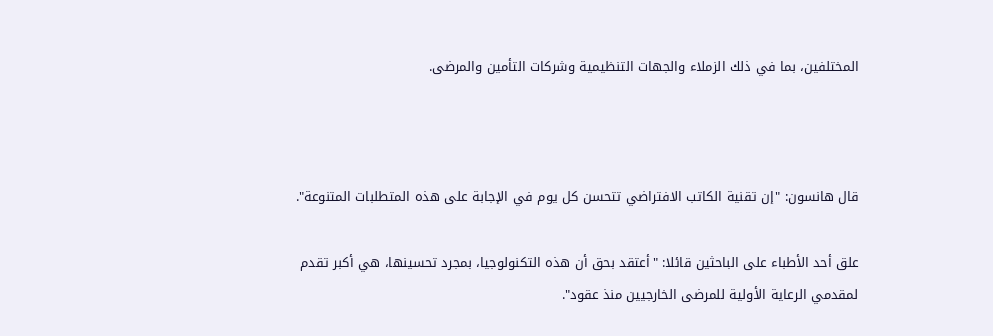المختلفين، بما في ذلك الزملاء والجهات التنظيمية وشركات التأمين والمرضى.



قال هانسون: "إن تقنية الكاتب الافتراضي تتحسن كل يوم في الإجابة على هذه المتطلبات المتنوعة".

علق أحد الأطباء على الباحثين قائلا: "أعتقد بحق أن هذه التكنولوجيا، بمجرد تحسينها، هي أكبر تقدم لمقدمي الرعاية الأولية للمرضى الخارجيين منذ عقود".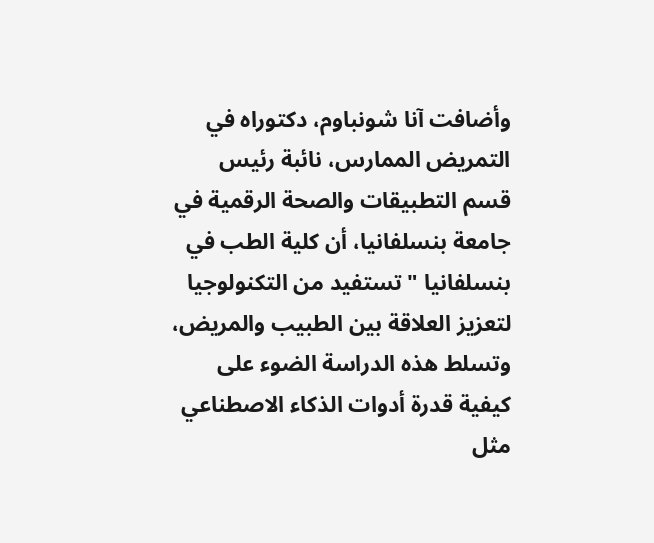وأضافت آنا شونباوم، دكتوراه في التمريض الممارس، نائبة رئيس قسم التطبيقات والصحة الرقمية في جامعة بنسلفانيا، أن كلية الطب في بنسلفانيا "تستفيد من التكنولوجيا لتعزيز العلاقة بين الطبيب والمريض، وتسلط هذه الدراسة الضوء على كيفية قدرة أدوات الذكاء الاصطناعي مثل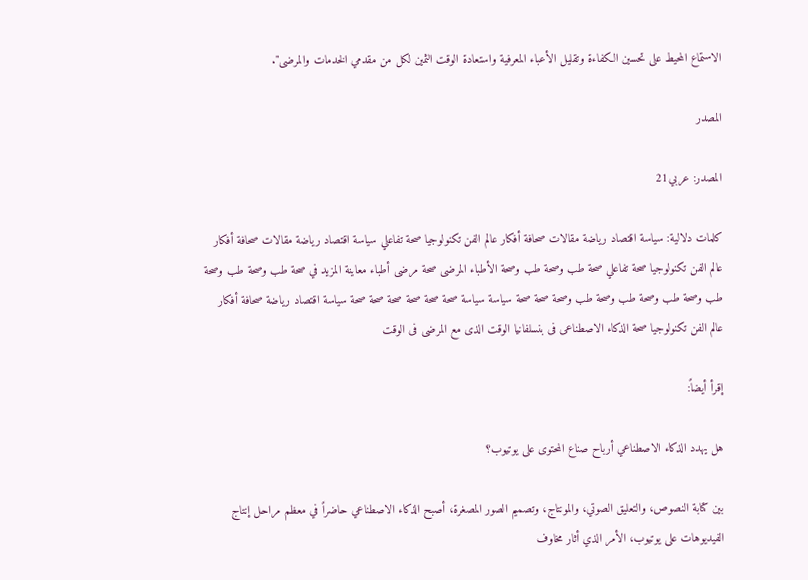الاستماع المحيط على تحسين الكفاءة وتقليل الأعباء المعرفية واستعادة الوقت الثمين لكل من مقدمي الخدمات والمرضى".

المصدر

المصدر: عربي21

كلمات دلالية: سياسة اقتصاد رياضة مقالات صحافة أفكار عالم الفن تكنولوجيا صحة تفاعلي سياسة اقتصاد رياضة مقالات صحافة أفكار عالم الفن تكنولوجيا صحة تفاعلي صحة طب وصحة طب وصحة الأطباء المرضى صحة مرضى أطباء معاينة المزيد في صحة طب وصحة طب وصحة طب وصحة طب وصحة طب وصحة طب وصحة صحة صحة سياسة سياسة صحة صحة صحة صحة صحة صحة سياسة اقتصاد رياضة صحافة أفكار عالم الفن تكنولوجيا صحة الذکاء الاصطناعی فی بنسلفانیا الوقت الذی مع المرضى فی الوقت

إقرأ أيضاً:

هل يهدد الذكاء الاصطناعي أرباح صناع المحتوى على يوتيوب؟

بين كتابة النصوص، والتعليق الصوتي، والمونتاج، وتصميم الصور المصغرة، أصبح الذكاء الاصطناعي حاضراً في معظم مراحل إنتاج الفيديوهات على يوتيوب، الأمر الذي أثار مخاوف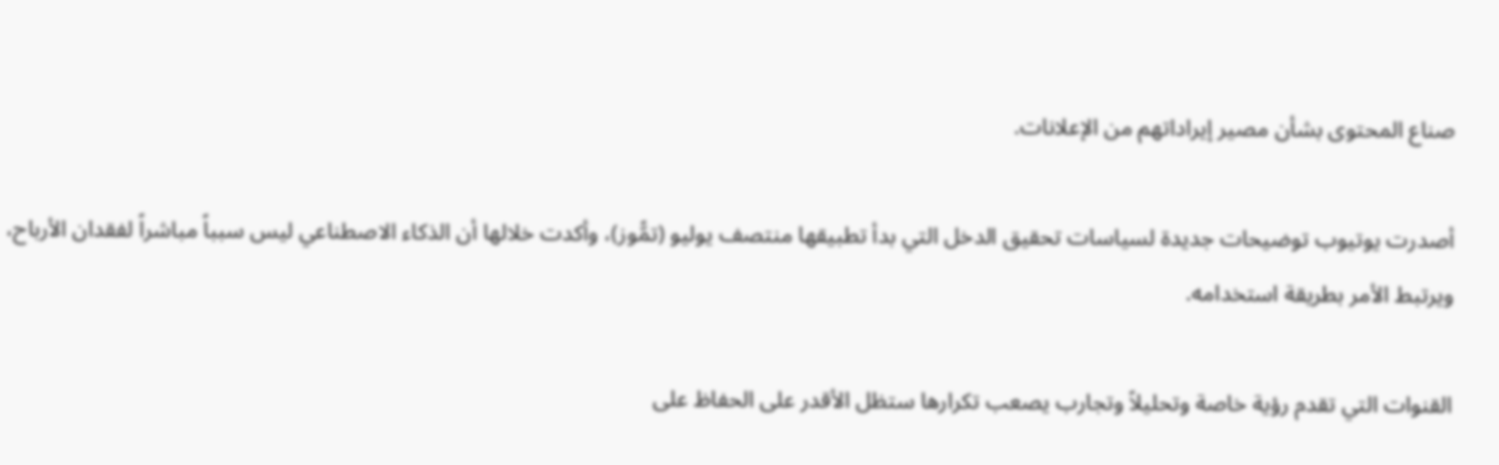صناع المحتوى بشأن مصير إيراداتهم من الإعلانات.

أصدرت يوتيوب توضيحات جديدة لسياسات تحقيق الدخل التي بدأ تطبيقها منتصف يوليو (تمًّوز)، وأكدت خلالها أن الذكاء الاصطناعي ليس سبباً مباشراً لفقدان الأرباح، ويرتبط الأمر بطريقة استخدامه.

القنوات التي تقدم رؤية خاصة وتحليلاً وتجارب يصعب تكرارها ستظل الأقدر على الحفاظ على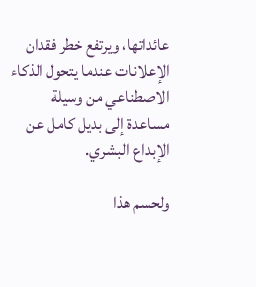عائداتها، ويرتفع خطر فقدان الإعلانات عندما يتحول الذكاء الاصطناعي من وسيلة مساعدة إلى بديل كامل عن الإبداع البشري.

ولحسم هذا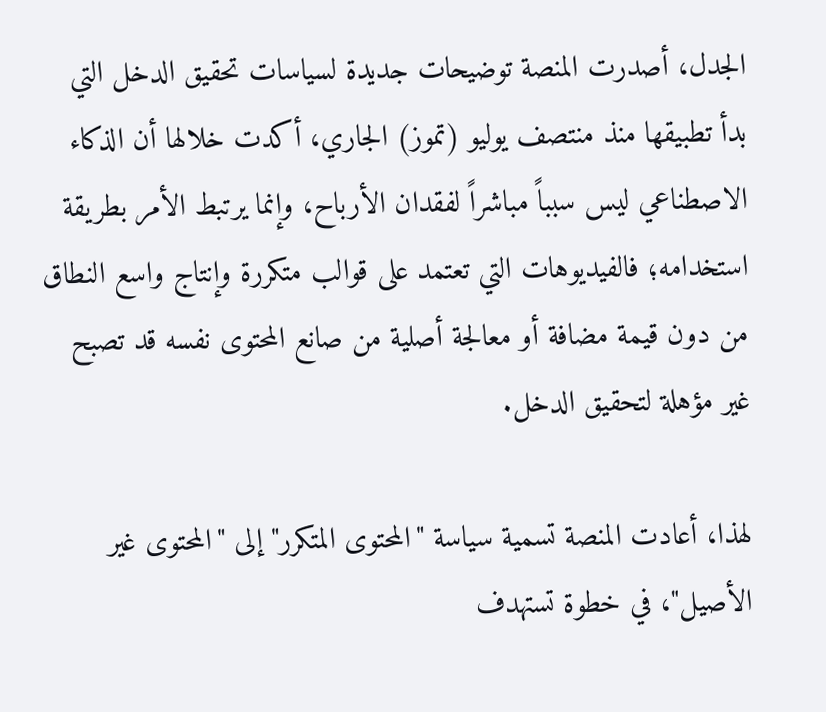الجدل، أصدرت المنصة توضيحات جديدة لسياسات تحقيق الدخل التي بدأ تطبيقها منذ منتصف يوليو (تموز) الجاري، أكدت خلالها أن الذكاء الاصطناعي ليس سبباً مباشراً لفقدان الأرباح، وإنما يرتبط الأمر بطريقة استخدامه؛ فالفيديوهات التي تعتمد على قوالب متكررة وإنتاج واسع النطاق من دون قيمة مضافة أو معالجة أصلية من صانع المحتوى نفسه قد تصبح غير مؤهلة لتحقيق الدخل.

لهذا، أعادت المنصة تسمية سياسة "المحتوى المتكرر" إلى "المحتوى غير الأصيل"، في خطوة تستهدف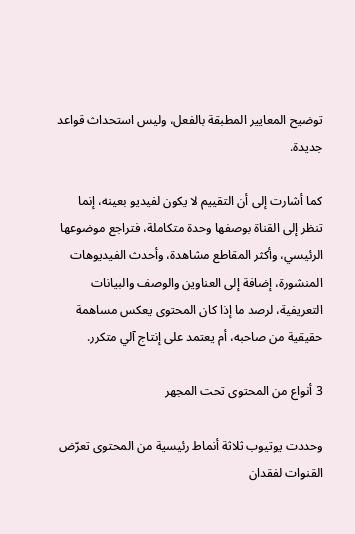توضيح المعايير المطبقة بالفعل، وليس استحداث قواعد جديدة.

كما أشارت إلى أن التقييم لا يكون لفيديو بعينه، إنما تنظر إلى القناة بوصفها وحدة متكاملة، فتراجع موضوعها الرئيسي، وأكثر المقاطع مشاهدة، وأحدث الفيديوهات المنشورة، إضافة إلى العناوين والوصف والبيانات التعريفية، لرصد ما إذا كان المحتوى يعكس مساهمة حقيقية من صاحبه، أم يعتمد على إنتاج آلي متكرر.

3 أنواع من المحتوى تحت المجهر

وحددت يوتيوب ثلاثة أنماط رئيسية من المحتوى تعرّض القنوات لفقدان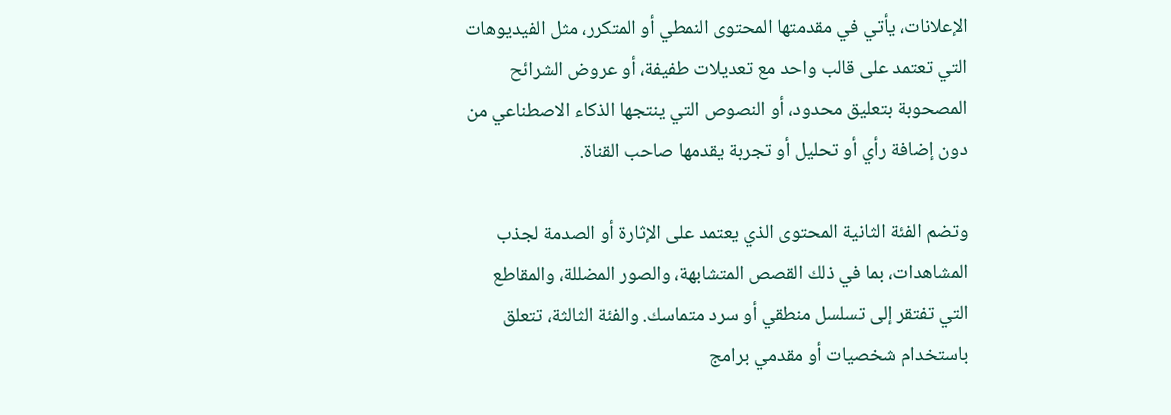الإعلانات، يأتي في مقدمتها المحتوى النمطي أو المتكرر، مثل الفيديوهات التي تعتمد على قالب واحد مع تعديلات طفيفة، أو عروض الشرائح المصحوبة بتعليق محدود، أو النصوص التي ينتجها الذكاء الاصطناعي من دون إضافة رأي أو تحليل أو تجربة يقدمها صاحب القناة.

وتضم الفئة الثانية المحتوى الذي يعتمد على الإثارة أو الصدمة لجذب المشاهدات، بما في ذلك القصص المتشابهة، والصور المضللة، والمقاطع التي تفتقر إلى تسلسل منطقي أو سرد متماسك. والفئة الثالثة، تتعلق باستخدام شخصيات أو مقدمي برامج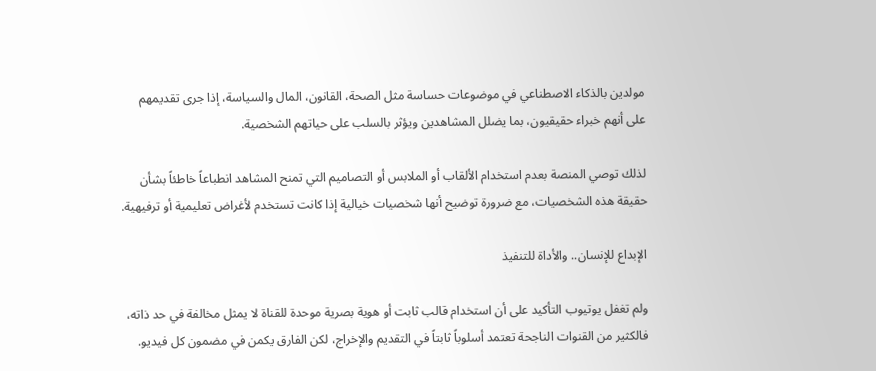مولدين بالذكاء الاصطناعي في موضوعات حساسة مثل الصحة، القانون، المال والسياسة، إذا جرى تقديمهم على أنهم خبراء حقيقيون، بما يضلل المشاهدين ويؤثر بالسلب على حياتهم الشخصية.

لذلك توصي المنصة بعدم استخدام الألقاب أو الملابس أو التصاميم التي تمنح المشاهد انطباعاً خاطئاً بشأن حقيقة هذه الشخصيات، مع ضرورة توضيح أنها شخصيات خيالية إذا كانت تستخدم لأغراض تعليمية أو ترفيهية.

الإبداع للإنسان.. والأداة للتنفيذ

ولم تغفل يوتيوب التأكيد على أن استخدام قالب ثابت أو هوية بصرية موحدة للقناة لا يمثل مخالفة في حد ذاته، فالكثير من القنوات الناجحة تعتمد أسلوباً ثابتاً في التقديم والإخراج، لكن الفارق يكمن في مضمون كل فيديو.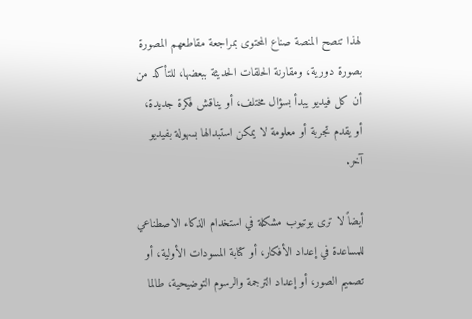لهذا تنصح المنصة صناع المحتوى بمراجعة مقاطعهم المصورة بصورة دورية، ومقارنة الحلقات الحديثة ببعضها، للتأكد من أن كل فيديو يبدأ بسؤال مختلف، أو يناقش فكرة جديدة، أو يقدم تجربة أو معلومة لا يمكن استبدالها بسهولة بفيديو آخر.

أيضاً لا ترى يوتيوب مشكلة في استخدام الذكاء الاصطناعي للمساعدة في إعداد الأفكار، أو كتابة المسودات الأولية، أو تصميم الصور، أو إعداد الترجمة والرسوم التوضيحية، طالما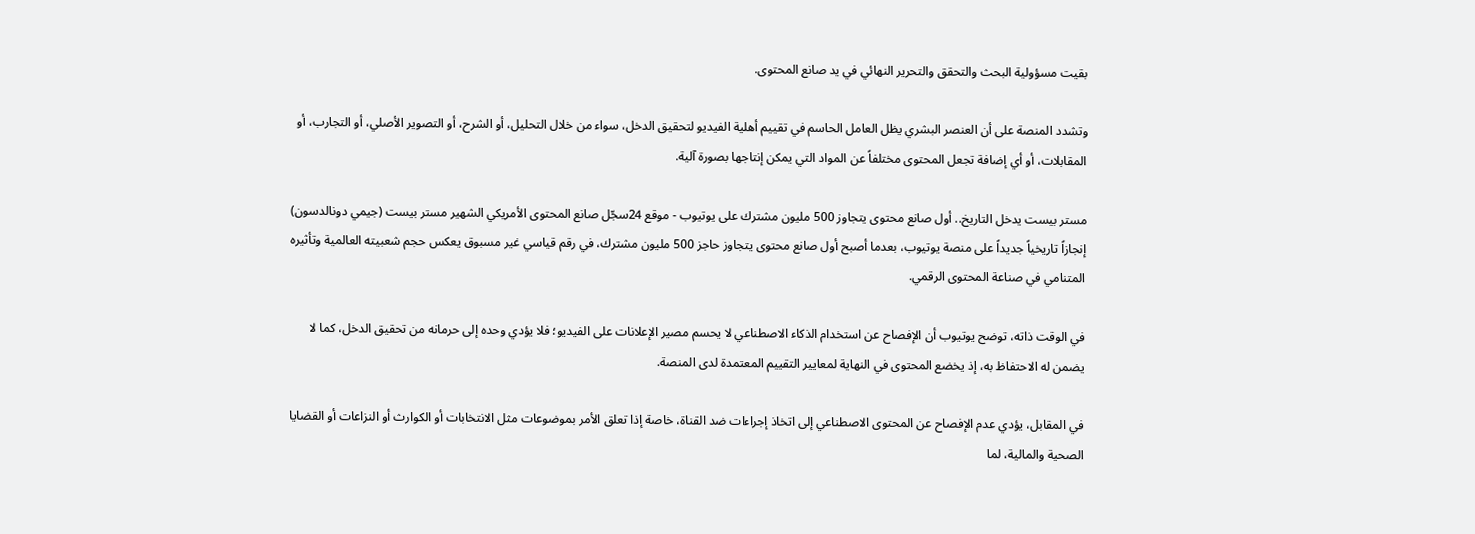بقيت مسؤولية البحث والتحقق والتحرير النهائي في يد صانع المحتوى.

وتشدد المنصة على أن العنصر البشري يظل العامل الحاسم في تقييم أهلية الفيديو لتحقيق الدخل، سواء من خلال التحليل، أو الشرح، أو التصوير الأصلي، أو التجارب، أو المقابلات، أو أي إضافة تجعل المحتوى مختلفاً عن المواد التي يمكن إنتاجها بصورة آلية.

مستر بيست يدخل التاريخ.. أول صانع محتوى يتجاوز 500 مليون مشترك على يوتيوب - موقع 24سجّل صانع المحتوى الأمريكي الشهير مستر بيست (جيمي دونالدسون) إنجازاً تاريخياً جديداً على منصة يوتيوب، بعدما أصبح أول صانع محتوى يتجاوز حاجز 500 مليون مشترك، في رقم قياسي غير مسبوق يعكس حجم شعبيته العالمية وتأثيره المتنامي في صناعة المحتوى الرقمي.

في الوقت ذاته، توضح يوتيوب أن الإفصاح عن استخدام الذكاء الاصطناعي لا يحسم مصير الإعلانات على الفيديو؛ فلا يؤدي وحده إلى حرمانه من تحقيق الدخل، كما لا يضمن له الاحتفاظ به، إذ يخضع المحتوى في النهاية لمعايير التقييم المعتمدة لدى المنصة.

في المقابل، يؤدي عدم الإفصاح عن المحتوى الاصطناعي إلى اتخاذ إجراءات ضد القناة، خاصة إذا تعلق الأمر بموضوعات مثل الانتخابات أو الكوارث أو النزاعات أو القضايا الصحية والمالية، لما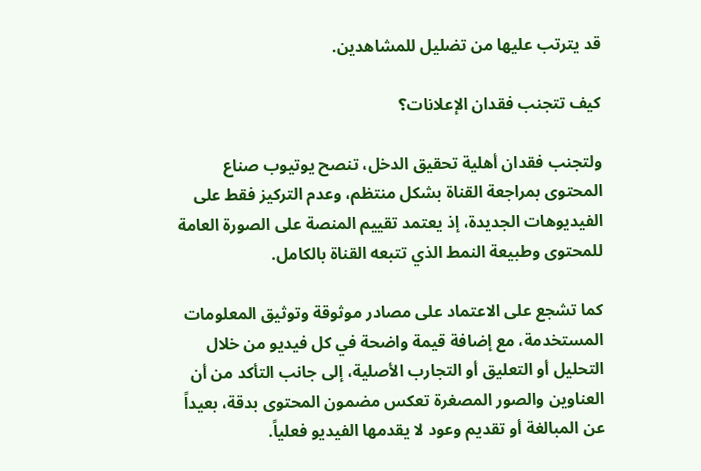قد يترتب عليها من تضليل للمشاهدين.

كيف تتجنب فقدان الإعلانات؟

ولتجنب فقدان أهلية تحقيق الدخل، تنصح يوتيوب صناع المحتوى بمراجعة القناة بشكل منتظم، وعدم التركيز فقط على الفيديوهات الجديدة، إذ يعتمد تقييم المنصة على الصورة العامة للمحتوى وطبيعة النمط الذي تتبعه القناة بالكامل.

كما تشجع على الاعتماد على مصادر موثوقة وتوثيق المعلومات المستخدمة، مع إضافة قيمة واضحة في كل فيديو من خلال التحليل أو التعليق أو التجارب الأصلية، إلى جانب التأكد من أن العناوين والصور المصغرة تعكس مضمون المحتوى بدقة، بعيداً عن المبالغة أو تقديم وعود لا يقدمها الفيديو فعلياً.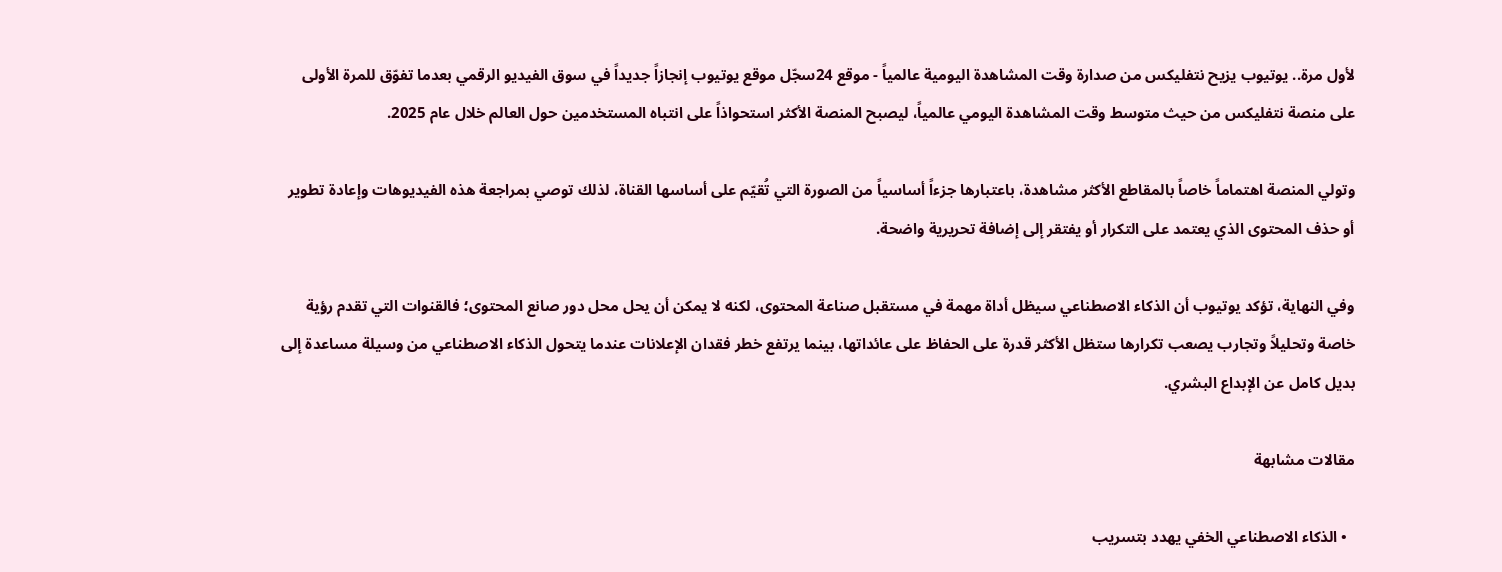لأول مرة.. يوتيوب يزيح نتفليكس من صدارة وقت المشاهدة اليومية عالمياً - موقع 24سجّل موقع يوتيوب إنجازاً جديداً في سوق الفيديو الرقمي بعدما تفوّق للمرة الأولى على منصة نتفليكس من حيث متوسط وقت المشاهدة اليومي عالمياً، ليصبح المنصة الأكثر استحواذاً على انتباه المستخدمين حول العالم خلال عام 2025.

وتولي المنصة اهتماماً خاصاً بالمقاطع الأكثر مشاهدة، باعتبارها جزءاً أساسياً من الصورة التي تُقيّم على أساسها القناة، لذلك توصي بمراجعة هذه الفيديوهات وإعادة تطوير أو حذف المحتوى الذي يعتمد على التكرار أو يفتقر إلى إضافة تحريرية واضحة.

وفي النهاية، تؤكد يوتيوب أن الذكاء الاصطناعي سيظل أداة مهمة في مستقبل صناعة المحتوى، لكنه لا يمكن أن يحل محل دور صانع المحتوى؛ فالقنوات التي تقدم رؤية خاصة وتحليلاً وتجارب يصعب تكرارها ستظل الأكثر قدرة على الحفاظ على عائداتها، بينما يرتفع خطر فقدان الإعلانات عندما يتحول الذكاء الاصطناعي من وسيلة مساعدة إلى بديل كامل عن الإبداع البشري.

مقالات مشابهة

  • الذكاء الاصطناعي الخفي يهدد بتسريب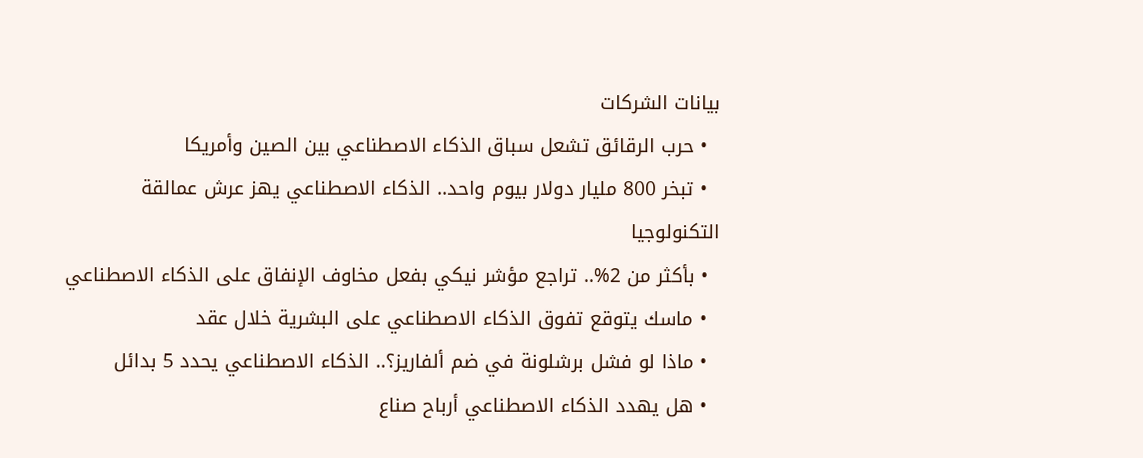بيانات الشركات
  • حرب الرقائق تشعل سباق الذكاء الاصطناعي بين الصين وأمريكا
  • تبخر 800 مليار دولار بيوم واحد.. الذكاء الاصطناعي يهز عرش عمالقة التكنولوجيا
  • بأكثر من 2%.. تراجع مؤشر نيكي بفعل مخاوف الإنفاق على الذكاء الاصطناعي
  • ماسك يتوقع تفوق الذكاء الاصطناعي على البشرية خلال عقد
  • ماذا لو فشل برشلونة في ضم ألفاريز؟.. الذكاء الاصطناعي يحدد 5 بدائل
  • هل يهدد الذكاء الاصطناعي أرباح صناع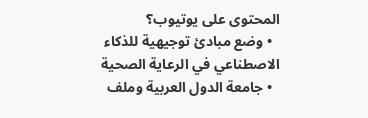المحتوى على يوتيوب؟
  • وضع مبادئ توجيهية للذكاء الاصطناعي في الرعاية الصحية
  • جامعة الدول العربية وملف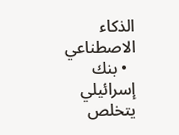الذكاء الاصطناعي
  • بنك إسرائيلي يتخلص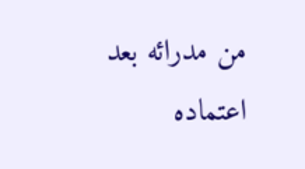من مدرائه بعد اعتماده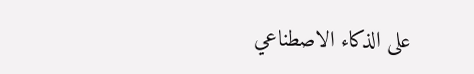على الذكاء الاصطناعي